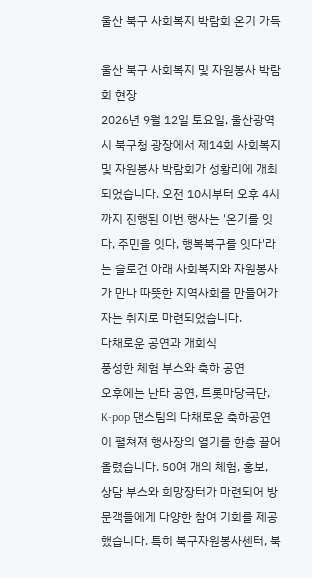울산 북구 사회복지 박람회 온기 가득

울산 북구 사회복지 및 자원봉사 박람회 현장
2026년 9월 12일 토요일, 울산광역시 북구청 광장에서 제14회 사회복지 및 자원봉사 박람회가 성황리에 개최되었습니다. 오전 10시부터 오후 4시까지 진행된 이번 행사는 '온기를 잇다, 주민을 잇다, 행복북구를 잇다'라는 슬로건 아래 사회복지와 자원봉사가 만나 따뜻한 지역사회를 만들어가자는 취지로 마련되었습니다.
다채로운 공연과 개회식
풍성한 체험 부스와 축하 공연
오후에는 난타 공연, 트롯마당극단, K-pop 댄스팀의 다채로운 축하공연이 펼쳐져 행사장의 열기를 한층 끌어올렸습니다. 50여 개의 체험, 홍보, 상담 부스와 희망장터가 마련되어 방문객들에게 다양한 참여 기회를 제공했습니다. 특히 북구자원봉사센터, 북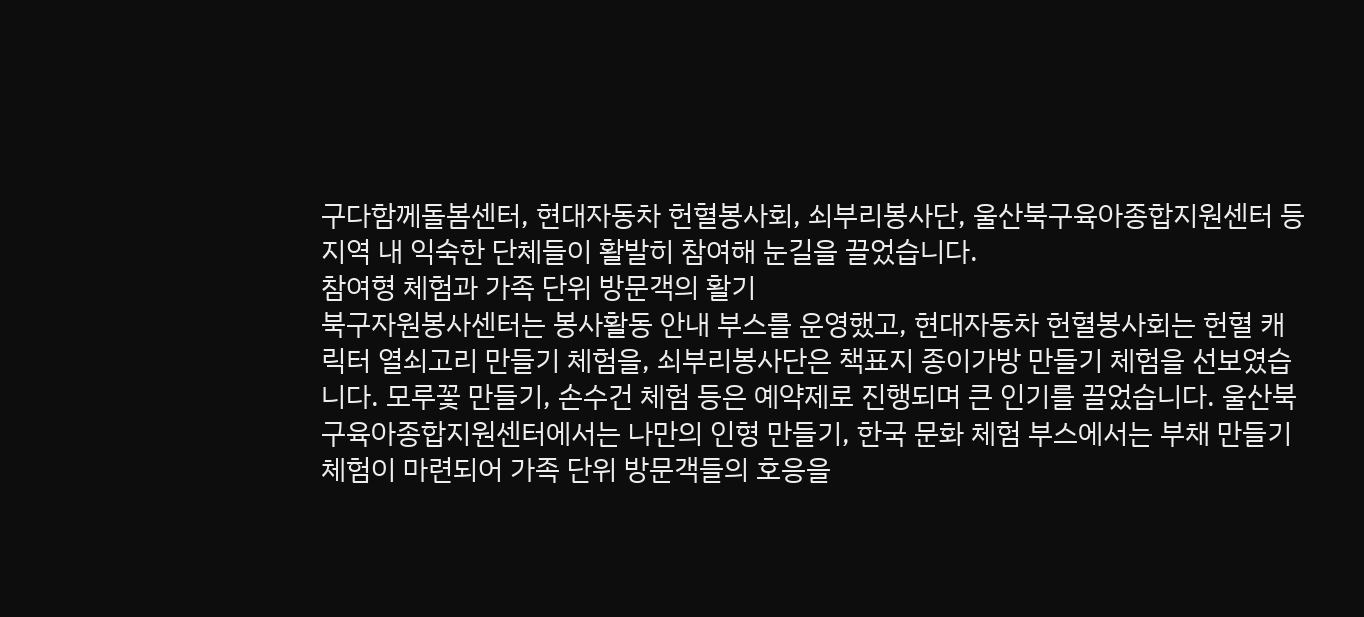구다함께돌봄센터, 현대자동차 헌혈봉사회, 쇠부리봉사단, 울산북구육아종합지원센터 등 지역 내 익숙한 단체들이 활발히 참여해 눈길을 끌었습니다.
참여형 체험과 가족 단위 방문객의 활기
북구자원봉사센터는 봉사활동 안내 부스를 운영했고, 현대자동차 헌혈봉사회는 헌혈 캐릭터 열쇠고리 만들기 체험을, 쇠부리봉사단은 책표지 종이가방 만들기 체험을 선보였습니다. 모루꽃 만들기, 손수건 체험 등은 예약제로 진행되며 큰 인기를 끌었습니다. 울산북구육아종합지원센터에서는 나만의 인형 만들기, 한국 문화 체험 부스에서는 부채 만들기 체험이 마련되어 가족 단위 방문객들의 호응을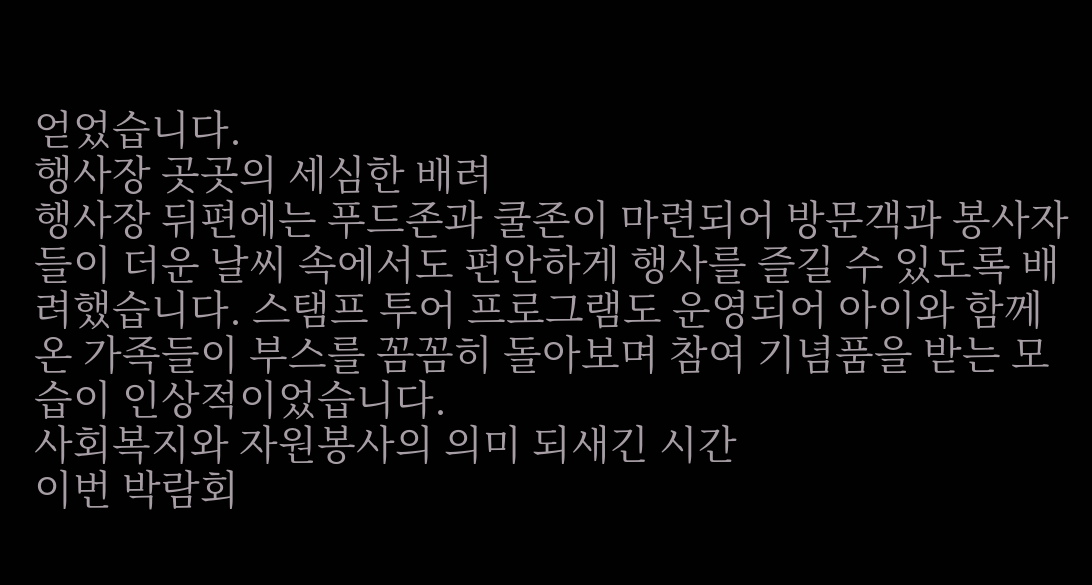얻었습니다.
행사장 곳곳의 세심한 배려
행사장 뒤편에는 푸드존과 쿨존이 마련되어 방문객과 봉사자들이 더운 날씨 속에서도 편안하게 행사를 즐길 수 있도록 배려했습니다. 스탬프 투어 프로그램도 운영되어 아이와 함께 온 가족들이 부스를 꼼꼼히 돌아보며 참여 기념품을 받는 모습이 인상적이었습니다.
사회복지와 자원봉사의 의미 되새긴 시간
이번 박람회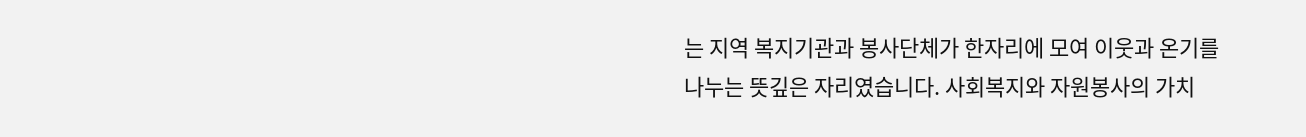는 지역 복지기관과 봉사단체가 한자리에 모여 이웃과 온기를 나누는 뜻깊은 자리였습니다. 사회복지와 자원봉사의 가치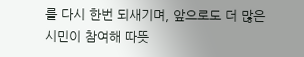를 다시 한번 되새기며, 앞으로도 더 많은 시민이 참여해 따뜻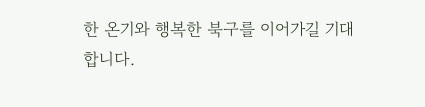한 온기와 행복한 북구를 이어가길 기대합니다.